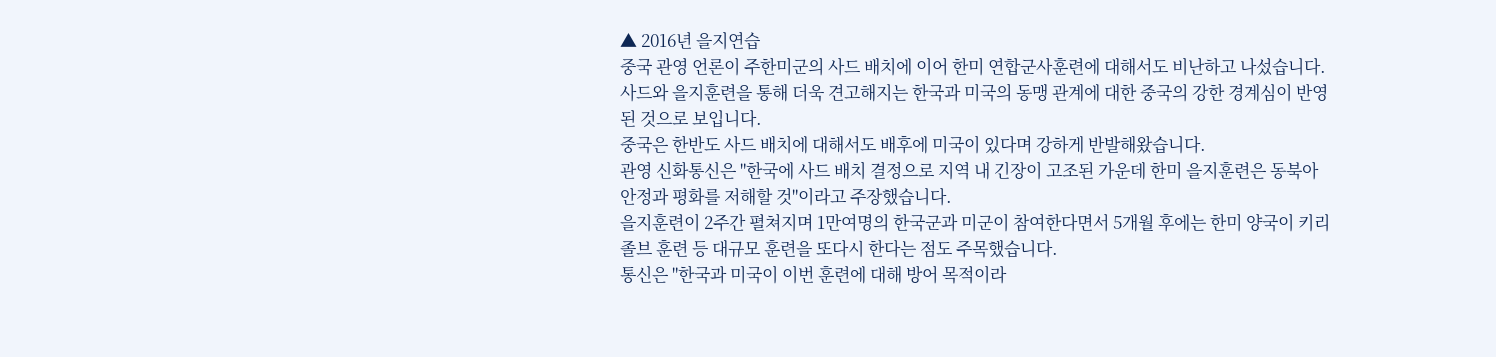▲ 2016년 을지연습
중국 관영 언론이 주한미군의 사드 배치에 이어 한미 연합군사훈련에 대해서도 비난하고 나섰습니다.
사드와 을지훈련을 통해 더욱 견고해지는 한국과 미국의 동맹 관계에 대한 중국의 강한 경계심이 반영된 것으로 보입니다.
중국은 한반도 사드 배치에 대해서도 배후에 미국이 있다며 강하게 반발해왔습니다.
관영 신화통신은 "한국에 사드 배치 결정으로 지역 내 긴장이 고조된 가운데 한미 을지훈련은 동북아 안정과 평화를 저해할 것"이라고 주장했습니다.
을지훈련이 2주간 펼쳐지며 1만여명의 한국군과 미군이 참여한다면서 5개월 후에는 한미 양국이 키리졸브 훈련 등 대규모 훈련을 또다시 한다는 점도 주목했습니다.
통신은 "한국과 미국이 이번 훈련에 대해 방어 목적이라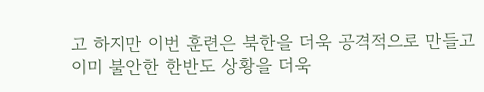고 하지만 이번 훈련은 북한을 더욱 공격적으로 만들고 이미 불안한 한반도 상황을 더욱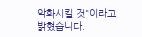악화시킬 것"이라고 밝혔습니다.